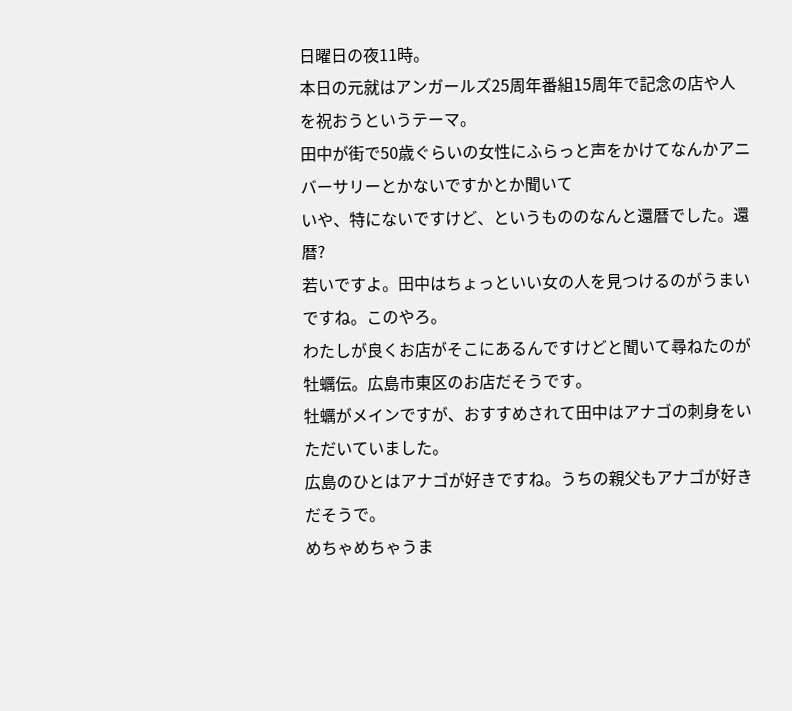日曜日の夜11時。
本日の元就はアンガールズ25周年番組15周年で記念の店や人を祝おうというテーマ。
田中が街で50歳ぐらいの女性にふらっと声をかけてなんかアニバーサリーとかないですかとか聞いて
いや、特にないですけど、というもののなんと還暦でした。還暦?
若いですよ。田中はちょっといい女の人を見つけるのがうまいですね。このやろ。
わたしが良くお店がそこにあるんですけどと聞いて尋ねたのが牡蠣伝。広島市東区のお店だそうです。
牡蠣がメインですが、おすすめされて田中はアナゴの刺身をいただいていました。
広島のひとはアナゴが好きですね。うちの親父もアナゴが好きだそうで。
めちゃめちゃうま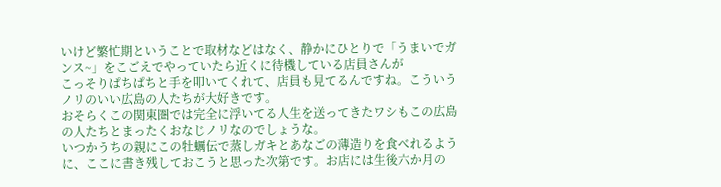いけど繁忙期ということで取材などはなく、静かにひとりで「うまいでガンス~」をこごえでやっていたら近くに待機している店員さんが
こっそりぱちぱちと手を叩いてくれて、店員も見てるんですね。こういうノリのいい広島の人たちが大好きです。
おそらくこの関東圏では完全に浮いてる人生を送ってきたワシもこの広島の人たちとまったくおなじノリなのでしょうな。
いつかうちの親にこの牡蠣伝で蒸しガキとあなごの薄造りを食べれるように、ここに書き残しておこうと思った次第です。お店には生後六か月の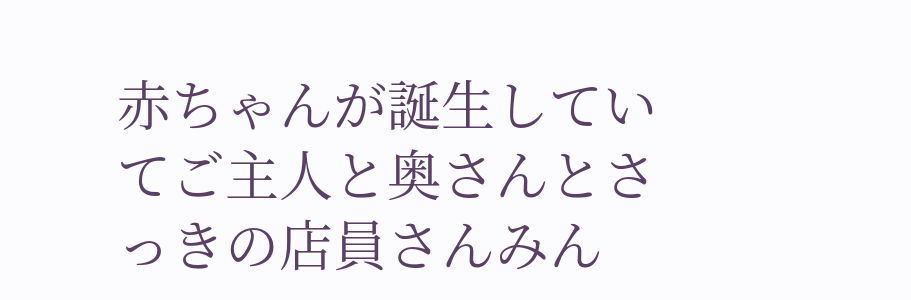赤ちゃんが誕生していてご主人と奥さんとさっきの店員さんみん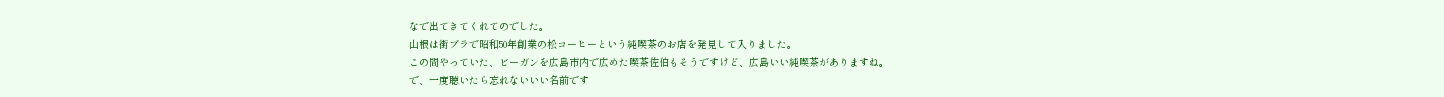なで出てきてくれてのでした。
山根は街ブラで昭和50年創業の松コーヒーという純喫茶のお店を発見して入りました。
この間やっていた、ビーガンを広島市内で広めた喫茶佐伯もそうですけど、広島いい純喫茶がありますね。
で、一度聴いたら忘れないいい名前です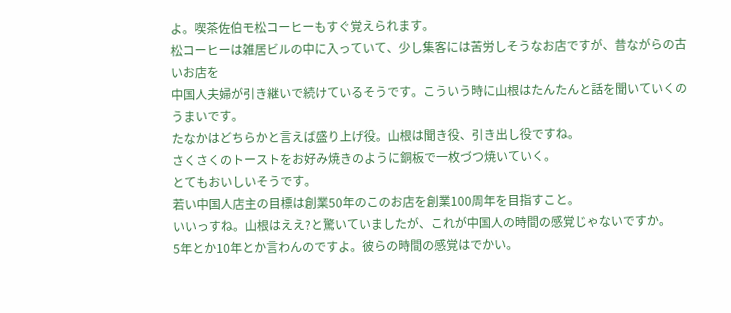よ。喫茶佐伯モ松コーヒーもすぐ覚えられます。
松コーヒーは雑居ビルの中に入っていて、少し集客には苦労しそうなお店ですが、昔ながらの古いお店を
中国人夫婦が引き継いで続けているそうです。こういう時に山根はたんたんと話を聞いていくのうまいです。
たなかはどちらかと言えば盛り上げ役。山根は聞き役、引き出し役ですね。
さくさくのトーストをお好み焼きのように銅板で一枚づつ焼いていく。
とてもおいしいそうです。
若い中国人店主の目標は創業50年のこのお店を創業100周年を目指すこと。
いいっすね。山根はええ?と驚いていましたが、これが中国人の時間の感覚じゃないですか。
5年とか10年とか言わんのですよ。彼らの時間の感覚はでかい。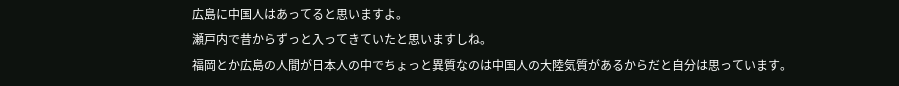広島に中国人はあってると思いますよ。
瀬戸内で昔からずっと入ってきていたと思いますしね。
福岡とか広島の人間が日本人の中でちょっと異質なのは中国人の大陸気質があるからだと自分は思っています。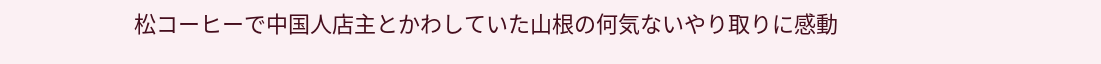松コーヒーで中国人店主とかわしていた山根の何気ないやり取りに感動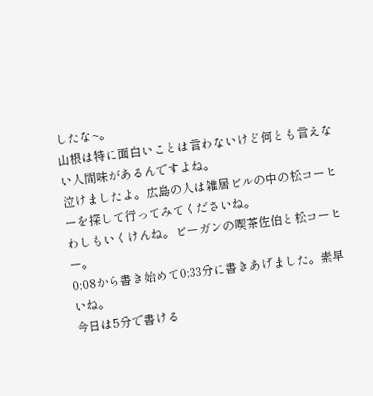したな~。
山根は特に面白いことは言わないけど何とも言えない人間味があるんですよね。
泣けましたよ。広島の人は雑居ビルの中の松コーヒーを探して行ってみてくださいね。
わしもいくけんね。ビーガンの喫茶佐伯と松コーヒー。
0:08から書き始めて0:33分に書きあげました。素早いね。
今日は5分で書ける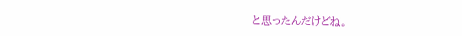と思ったんだけどね。